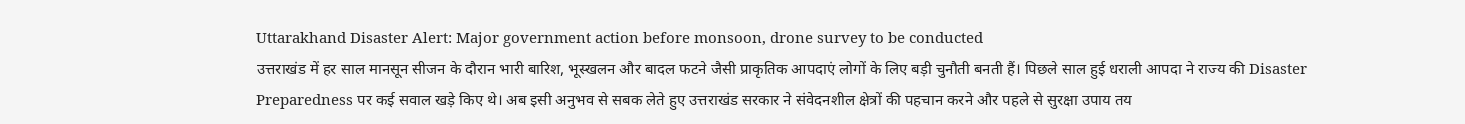Uttarakhand Disaster Alert: Major government action before monsoon, drone survey to be conducted
उत्तराखंड में हर साल मानसून सीजन के दौरान भारी बारिश, भूस्खलन और बादल फटने जैसी प्राकृतिक आपदाएं लोगों के लिए बड़ी चुनौती बनती हैं। पिछले साल हुई धराली आपदा ने राज्य की Disaster Preparedness पर कई सवाल खड़े किए थे। अब इसी अनुभव से सबक लेते हुए उत्तराखंड सरकार ने संवेदनशील क्षेत्रों की पहचान करने और पहले से सुरक्षा उपाय तय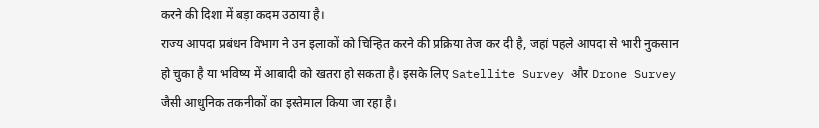करने की दिशा में बड़ा कदम उठाया है।
राज्य आपदा प्रबंधन विभाग ने उन इलाकों को चिन्हित करने की प्रक्रिया तेज कर दी है, जहां पहले आपदा से भारी नुकसान हो चुका है या भविष्य में आबादी को खतरा हो सकता है। इसके लिए Satellite Survey और Drone Survey जैसी आधुनिक तकनीकों का इस्तेमाल किया जा रहा है।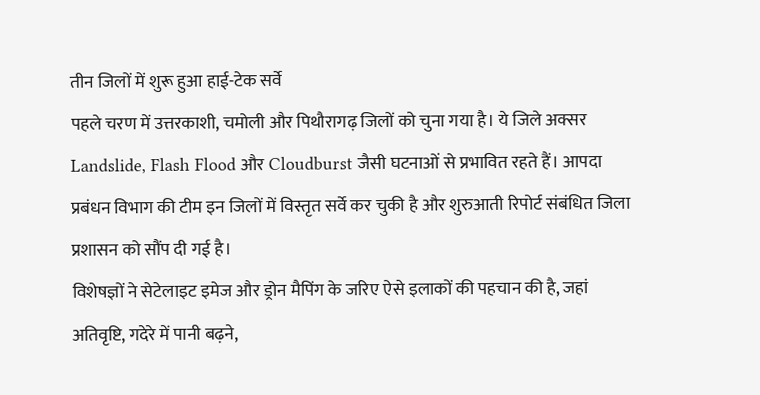तीन जिलों में शुरू हुआ हाई-टेक सर्वे
पहले चरण में उत्तरकाशी, चमोली और पिथौरागढ़ जिलों को चुना गया है। ये जिले अक्सर Landslide, Flash Flood और Cloudburst जैसी घटनाओं से प्रभावित रहते हैं। आपदा प्रबंधन विभाग की टीम इन जिलों में विस्तृत सर्वे कर चुकी है और शुरुआती रिपोर्ट संबंधित जिला प्रशासन को सौंप दी गई है।
विशेषज्ञों ने सेटेलाइट इमेज और ड्रोन मैपिंग के जरिए ऐसे इलाकों की पहचान की है, जहां अतिवृष्टि, गदेरे में पानी बढ़ने,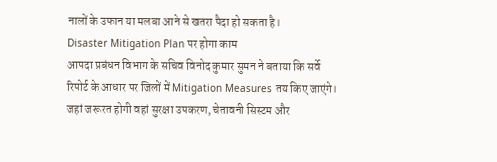नालों के उफान या मलबा आने से खतरा पैदा हो सकता है।
Disaster Mitigation Plan पर होगा काम
आपदा प्रबंधन विभाग के सचिव विनोद कुमार सुमन ने बताया कि सर्वे रिपोर्ट के आधार पर जिलों में Mitigation Measures तय किए जाएंगे। जहां जरूरत होगी वहां सुरक्षा उपकरण, चेतावनी सिस्टम और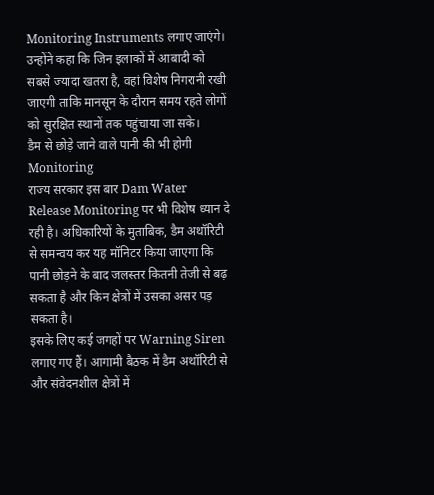Monitoring Instruments लगाए जाएंगे।
उन्होंने कहा कि जिन इलाकों में आबादी को सबसे ज्यादा खतरा है, वहां विशेष निगरानी रखी जाएगी ताकि मानसून के दौरान समय रहते लोगों को सुरक्षित स्थानों तक पहुंचाया जा सके।
डैम से छोड़े जाने वाले पानी की भी होगी Monitoring
राज्य सरकार इस बार Dam Water Release Monitoring पर भी विशेष ध्यान दे रही है। अधिकारियों के मुताबिक, डैम अथॉरिटी से समन्वय कर यह मॉनिटर किया जाएगा कि पानी छोड़ने के बाद जलस्तर कितनी तेजी से बढ़ सकता है और किन क्षेत्रों में उसका असर पड़ सकता है।
इसके लिए कई जगहों पर Warning Siren लगाए गए हैं। आगामी बैठक में डैम अथॉरिटी से और संवेदनशील क्षेत्रों में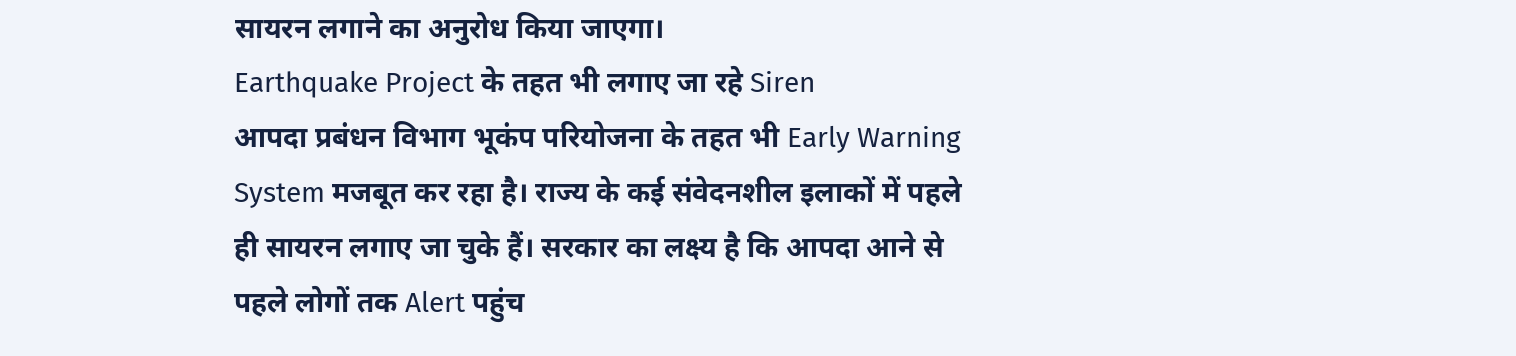सायरन लगाने का अनुरोध किया जाएगा।
Earthquake Project के तहत भी लगाए जा रहे Siren
आपदा प्रबंधन विभाग भूकंप परियोजना के तहत भी Early Warning System मजबूत कर रहा है। राज्य के कई संवेदनशील इलाकों में पहले ही सायरन लगाए जा चुके हैं। सरकार का लक्ष्य है कि आपदा आने से पहले लोगों तक Alert पहुंच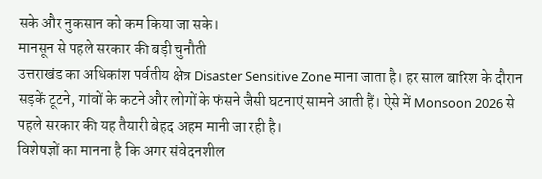सके और नुकसान को कम किया जा सके।
मानसून से पहले सरकार की बड़ी चुनौती
उत्तराखंड का अधिकांश पर्वतीय क्षेत्र Disaster Sensitive Zone माना जाता है। हर साल बारिश के दौरान सड़कें टूटने, गांवों के कटने और लोगों के फंसने जैसी घटनाएं सामने आती हैं। ऐसे में Monsoon 2026 से पहले सरकार की यह तैयारी बेहद अहम मानी जा रही है।
विशेषज्ञों का मानना है कि अगर संवेदनशील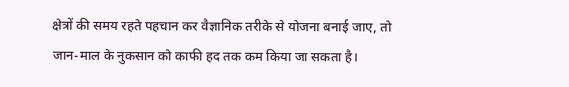क्षेत्रों की समय रहते पहचान कर वैज्ञानिक तरीके से योजना बनाई जाए, तो जान-माल के नुकसान को काफी हद तक कम किया जा सकता है।